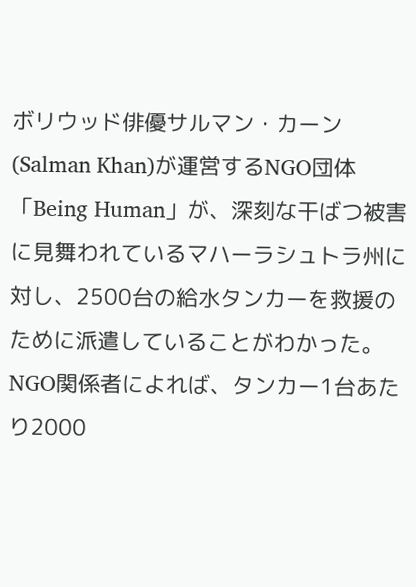ボリウッド俳優サルマン・カーン(Salman Khan)が運営するNGO団体「Being Human」が、深刻な干ばつ被害に見舞われているマハーラシュトラ州に対し、2500台の給水タンカーを救援のために派遣していることがわかった。
NGO関係者によれば、タンカー1台あたり2000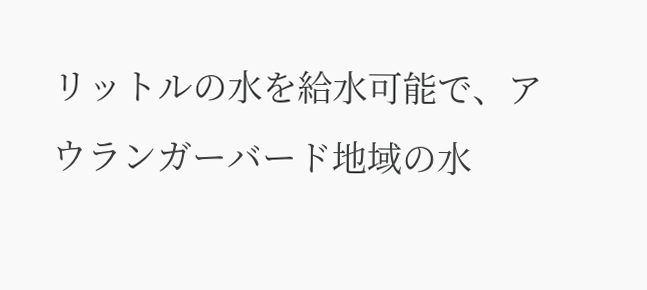リットルの水を給水可能で、アウランガーバード地域の水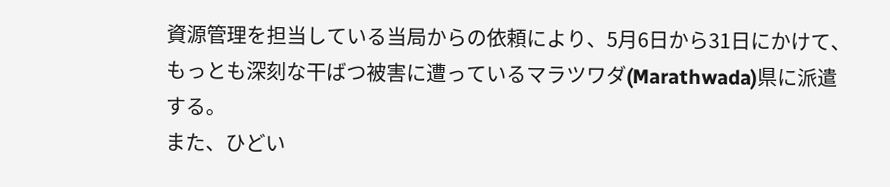資源管理を担当している当局からの依頼により、5月6日から31日にかけて、もっとも深刻な干ばつ被害に遭っているマラツワダ(Marathwada)県に派遣する。
また、ひどい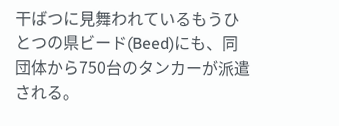干ばつに見舞われているもうひとつの県ビード(Beed)にも、同団体から750台のタンカーが派遣される。